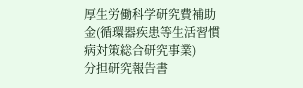厚生労働科学研究費補助金(循環器疾患等生活習慣病対策総合研究事業)
分担研究報告書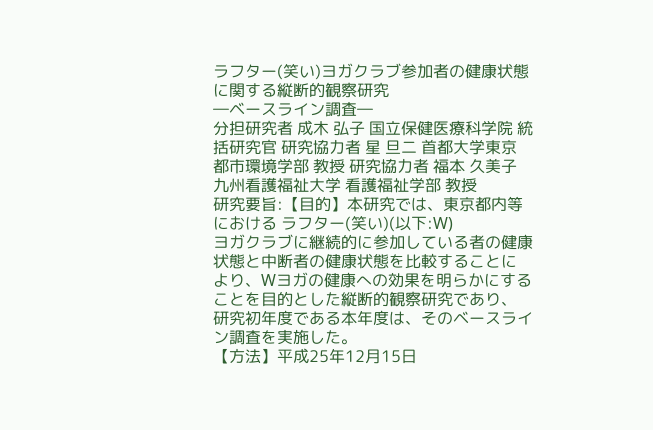ラフター(笑い)ヨガクラブ参加者の健康状態に関する縦断的観察研究
―ベースライン調査―
分担研究者 成木 弘子 国立保健医療科学院 統括研究官 研究協力者 星 旦二 首都大学東京 都市環境学部 教授 研究協力者 福本 久美子 九州看護福祉大学 看護福祉学部 教授
研究要旨:【目的】本研究では、東京都内等における ラフター(笑い)(以下:W)
ヨガクラブに継続的に参加している者の健康状態と中断者の健康状態を比較することに より、Wヨガの健康への効果を明らかにすることを目的とした縦断的観察研究であり、
研究初年度である本年度は、そのベースライン調査を実施した。
【方法】平成25年12月15日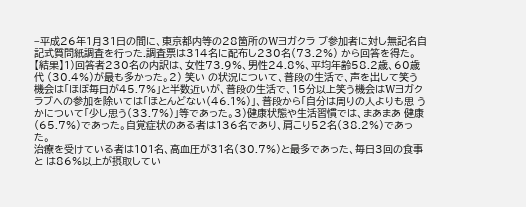−平成26年1月31日の間に、東京都内等の28箇所のWヨガクラ ブ参加者に対し無記名自記式質問紙調査を行った.調査票は314名に配布し230名(73.2%) から回答を得た。
【結果】1)回答者230名の内訳は、女性73.9%、男性24.8%、平均年齢58.2歳、60歳代 (30.4%)が最も多かった。2) 笑い の状況について、普段の生活で、声を出して笑う 機会は「ほぼ毎日が45.7%」と半数近いが、普段の生活で、15分以上笑う機会はWヨガク ラブへの参加を除いては「ほとんどない(46.1%)」、普段から「自分は周りの人よりも思 うかについて「少し思う(33.7%)」等であった。3)健康状態や生活習慣では、まあまあ 健康(65.7%)であった。自覚症状のある者は136名であり、肩こり52名(38.2%)であった。
治療を受けている者は101名、高血圧が31名(30.7%)と最多であった、毎日3回の食事と は86%以上が摂取してい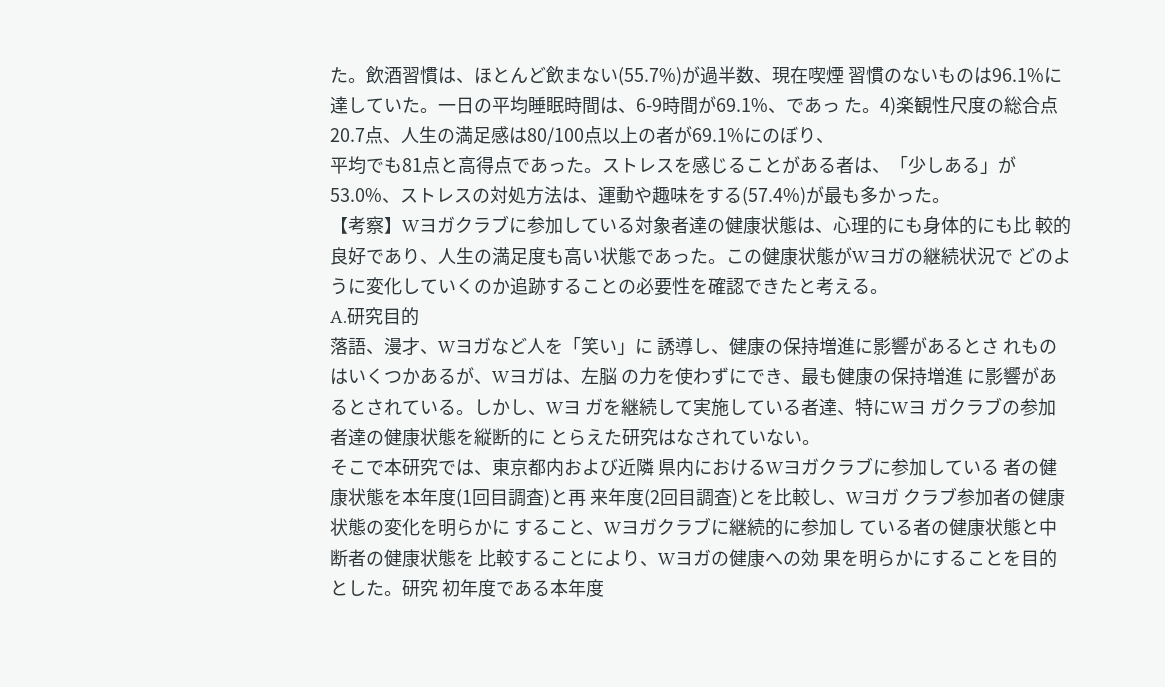た。飲酒習慣は、ほとんど飲まない(55.7%)が過半数、現在喫煙 習慣のないものは96.1%に達していた。一日の平均睡眠時間は、6‑9時間が69.1%、であっ た。4)楽観性尺度の総合点20.7点、人生の満足感は80/100点以上の者が69.1%にのぼり、
平均でも81点と高得点であった。ストレスを感じることがある者は、「少しある」が 53.0%、ストレスの対処方法は、運動や趣味をする(57.4%)が最も多かった。
【考察】Wヨガクラブに参加している対象者達の健康状態は、心理的にも身体的にも比 較的良好であり、人生の満足度も高い状態であった。この健康状態がWヨガの継続状況で どのように変化していくのか追跡することの必要性を確認できたと考える。
A.研究目的
落語、漫才、Wヨガなど人を「笑い」に 誘導し、健康の保持増進に影響があるとさ れものはいくつかあるが、Wヨガは、左脳 の力を使わずにでき、最も健康の保持増進 に影響があるとされている。しかし、Wヨ ガを継続して実施している者達、特にWヨ ガクラブの参加者達の健康状態を縦断的に とらえた研究はなされていない。
そこで本研究では、東京都内および近隣 県内におけるWヨガクラブに参加している 者の健康状態を本年度(1回目調査)と再 来年度(2回目調査)とを比較し、Wヨガ クラブ参加者の健康状態の変化を明らかに すること、Wヨガクラブに継続的に参加し ている者の健康状態と中断者の健康状態を 比較することにより、Wヨガの健康への効 果を明らかにすることを目的とした。研究 初年度である本年度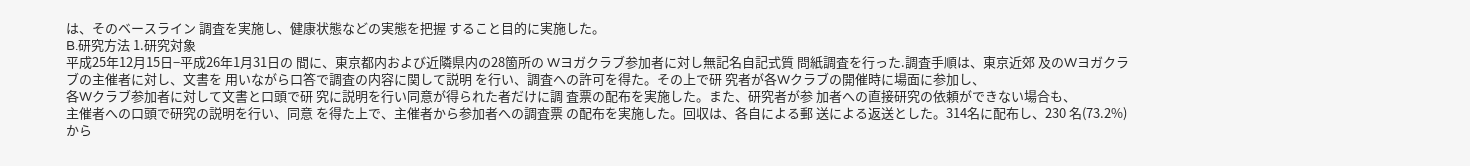は、そのベースライン 調査を実施し、健康状態などの実態を把握 すること目的に実施した。
B.研究方法 1.研究対象
平成25年12月15日−平成26年1月31日の 間に、東京都内および近隣県内の28箇所の Wヨガクラブ参加者に対し無記名自記式質 問紙調査を行った.調査手順は、東京近郊 及のWヨガクラブの主催者に対し、文書を 用いながら口答で調査の内容に関して説明 を行い、調査への許可を得た。その上で研 究者が各Wクラブの開催時に場面に参加し、
各Wクラブ参加者に対して文書と口頭で研 究に説明を行い同意が得られた者だけに調 査票の配布を実施した。また、研究者が参 加者への直接研究の依頼ができない場合も、
主催者への口頭で研究の説明を行い、同意 を得た上で、主催者から参加者への調査票 の配布を実施した。回収は、各自による郵 送による返送とした。314名に配布し、230 名(73.2%)から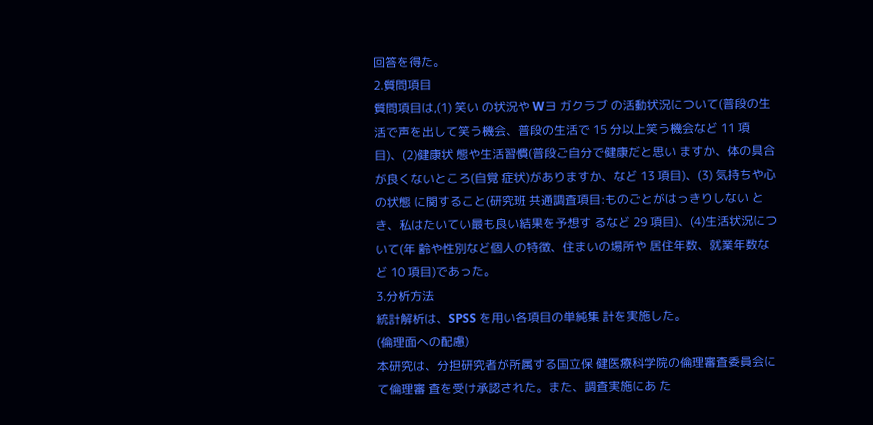回答を得た。
2.質問項目
質問項目は,(1) 笑い の状況や Wヨ ガクラブ の活動状況について(普段の生 活で声を出して笑う機会、普段の生活で 15 分以上笑う機会など 11 項目)、(2)健康状 態や生活習慣(普段ご自分で健康だと思い ますか、体の具合が良くないところ(自覚 症状)がありますか、など 13 項目)、(3) 気持ちや心の状態 に関すること(研究班 共通調査項目:ものごとがはっきりしない とき、私はたいてい最も良い結果を予想す るなど 29 項目)、(4)生活状況について(年 齢や性別など個人の特徴、住まいの場所や 居住年数、就業年数など 10 項目)であった。
3.分析方法
統計解析は、SPSS を用い各項目の単純集 計を実施した。
(倫理面への配慮)
本研究は、分担研究者が所属する国立保 健医療科学院の倫理審査委員会にて倫理審 査を受け承認された。また、調査実施にあ た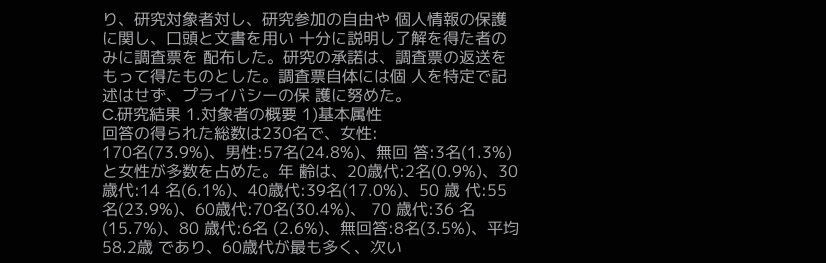り、研究対象者対し、研究参加の自由や 個人情報の保護に関し、口頭と文書を用い 十分に説明し了解を得た者のみに調査票を 配布した。研究の承諾は、調査票の返送を もって得たものとした。調査票自体には個 人を特定で記述はせず、プライバシーの保 護に努めた。
C.研究結果 1.対象者の概要 1)基本属性
回答の得られた総数は230名で、女性:
170名(73.9%)、男性:57名(24.8%)、無回 答:3名(1.3%)と女性が多数を占めた。年 齢は、20歳代:2名(0.9%)、30歳代:14 名(6.1%)、40歳代:39名(17.0%)、50 歳 代:55名(23.9%)、60歳代:70名(30.4%)、 70 歳代:36 名(15.7%)、80 歳代:6名 (2.6%)、無回答:8名(3.5%)、平均58.2歳 であり、60歳代が最も多く、次い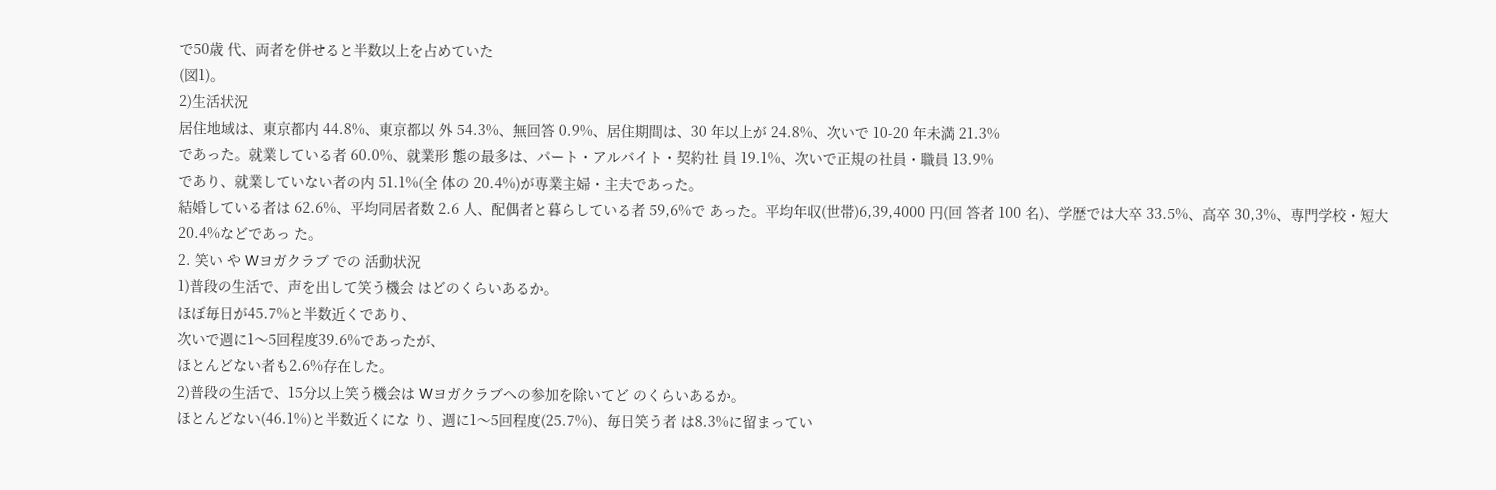で50歳 代、両者を併せると半数以上を占めていた
(図1)。
2)生活状況
居住地域は、東京都内 44.8%、東京都以 外 54.3%、無回答 0.9%、居住期間は、30 年以上が 24.8%、次いで 10‑20 年未満 21.3%
であった。就業している者 60.0%、就業形 態の最多は、パート・アルバイト・契約社 員 19.1%、次いで正規の社員・職員 13.9%
であり、就業していない者の内 51.1%(全 体の 20.4%)が専業主婦・主夫であった。
結婚している者は 62.6%、平均同居者数 2.6 人、配偶者と暮らしている者 59,6%で あった。平均年収(世帯)6,39,4000 円(回 答者 100 名)、学歴では大卒 33.5%、高卒 30,3%、専門学校・短大 20.4%などであっ た。
2. 笑い や Wヨガクラブ での 活動状況
1)普段の生活で、声を出して笑う機会 はどのくらいあるか。
ほぼ毎日が45.7%と半数近くであり、
次いで週に1〜5回程度39.6%であったが、
ほとんどない者も2.6%存在した。
2)普段の生活で、15分以上笑う機会は Wヨガクラブへの参加を除いてど のくらいあるか。
ほとんどない(46.1%)と半数近くにな り、週に1〜5回程度(25.7%)、毎日笑う者 は8.3%に留まってい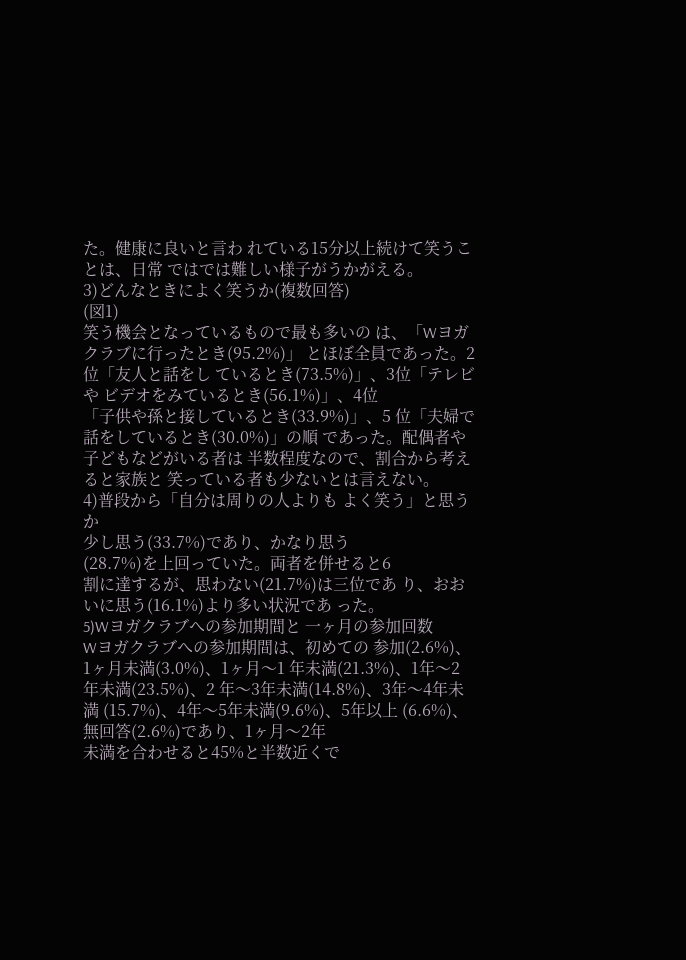た。健康に良いと言わ れている15分以上続けて笑うことは、日常 ではでは難しい様子がうかがえる。
3)どんなときによく笑うか(複数回答)
(図1)
笑う機会となっているもので最も多いの は、「Wヨガクラブに行ったとき(95.2%)」 とほぼ全員であった。2位「友人と話をし ているとき(73.5%)」、3位「テレビや ビデオをみているとき(56.1%)」、4位
「子供や孫と接しているとき(33.9%)」、5 位「夫婦で話をしているとき(30.0%)」の順 であった。配偶者や子どもなどがいる者は 半数程度なので、割合から考えると家族と 笑っている者も少ないとは言えない。
4)普段から「自分は周りの人よりも よく笑う」と思うか
少し思う(33.7%)であり、かなり思う
(28.7%)を上回っていた。両者を併せると6
割に達するが、思わない(21.7%)は三位であ り、おおいに思う(16.1%)より多い状況であ った。
5)Wヨガクラブへの参加期間と 一ヶ月の参加回数
Wヨガクラブへの参加期間は、初めての 参加(2.6%)、1ヶ月未満(3.0%)、1ヶ月〜1 年未満(21.3%)、1年〜2年未満(23.5%)、2 年〜3年未満(14.8%)、3年〜4年未満 (15.7%)、4年〜5年未満(9.6%)、5年以上 (6.6%)、無回答(2.6%)であり、1ヶ月〜2年
未満を合わせると45%と半数近くで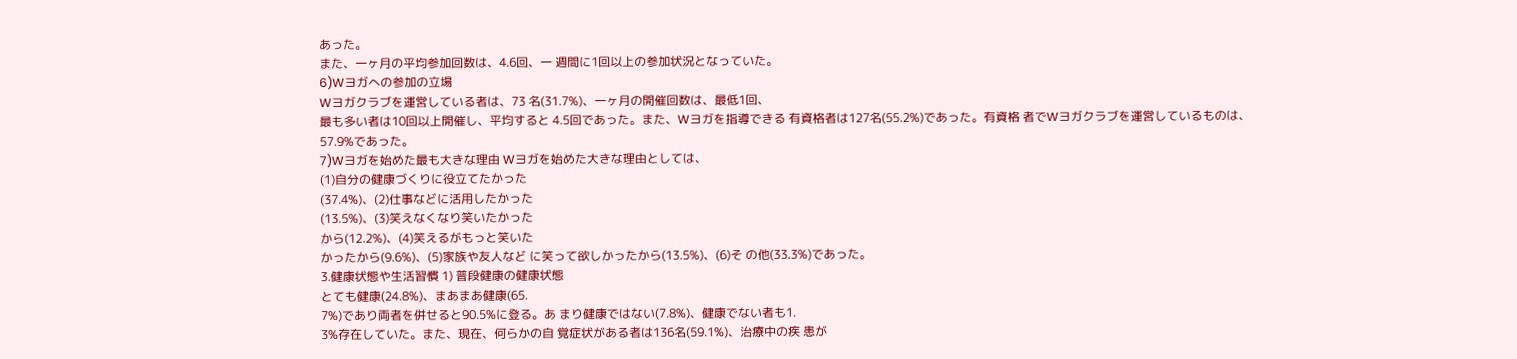あった。
また、一ヶ月の平均参加回数は、4.6回、一 週間に1回以上の参加状況となっていた。
6)Wヨガへの参加の立場
Wヨガクラブを運営している者は、73 名(31.7%)、一ヶ月の開催回数は、最低1回、
最も多い者は10回以上開催し、平均すると 4.5回であった。また、Wヨガを指導できる 有資格者は127名(55.2%)であった。有資格 者でWヨガクラブを運営しているものは、
57.9%であった。
7)Wヨガを始めた最も大きな理由 Wヨガを始めた大きな理由としては、
(1)自分の健康づくりに役立てたかった
(37.4%)、(2)仕事などに活用したかった
(13.5%)、(3)笑えなくなり笑いたかった
から(12.2%)、(4)笑えるがもっと笑いた
かったから(9.6%)、(5)家族や友人など に笑って欲しかったから(13.5%)、(6)そ の他(33.3%)であった。
3.健康状態や生活習慣 1) 普段健康の健康状態
とても健康(24.8%)、まあまあ健康(65.
7%)であり両者を併せると90.5%に登る。あ まり健康ではない(7.8%)、健康でない者も1.
3%存在していた。また、現在、何らかの自 覚症状がある者は136名(59.1%)、治療中の疾 患が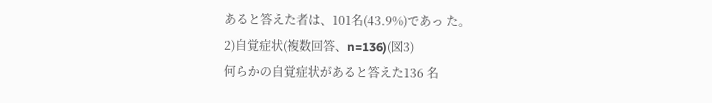あると答えた者は、101名(43.9%)であっ た。
2)自覚症状(複数回答、n=136)(図3)
何らかの自覚症状があると答えた136 名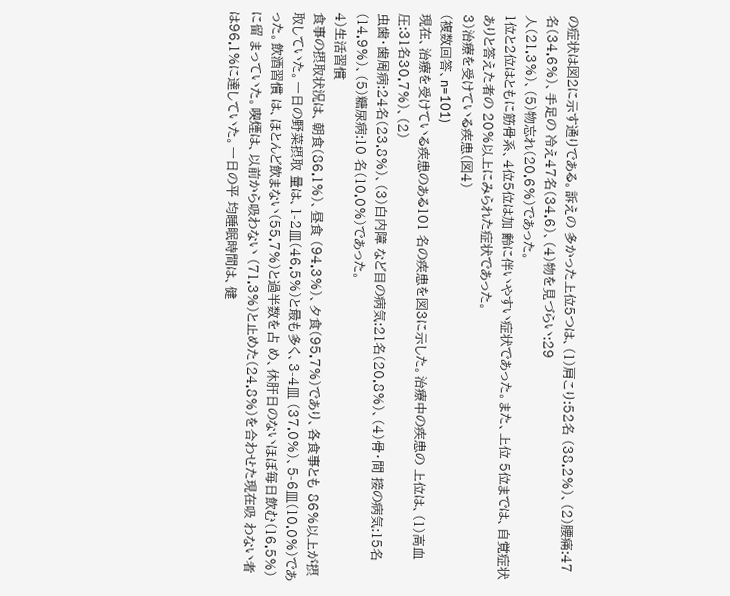の症状は図2に示す通りである。訴えの 多かった上位5つは、(1)肩こり:52名 (38.2%)、(2)腰痛:47名(34.6%)、手足の 冷え47名(34.6)、(4)物を見づらい:29
人(21.3%)、(5)物忘れ(20.6%)であった。
1位と2位はともに筋骨系、4位5位は加 齢に伴いやすい症状であった。また、上位 5位までは、自覚症状ありと答えた者の 20%以上にみられた症状であった。
3)治療を受けている疾患(図4)
(複数回答、n=101)
現在、治療を受けている疾患のある101 名の疾患を図3に示した。治療中の疾患の 上位は、(1)高血圧:31名30.7%)、(2)
虫歯・歯周病:24名(23.8%)、(3)白内障 など目の病気:21名(20.8%)、(4)骨・間 接の病気:15名(14.9%)、(5)糖尿病:10 名(10.0%)であった。
4)生活習慣
食事の摂取状況は、朝食(86.1%)、昼食 (94.3%)、夕食(95.7%)であり、各食事とも 86%以上が摂取していた。一日の野菜摂取 量は、1-2皿(46.5%)と最も多く、3-4皿 (37.0%)、5-6皿(10.0%)であった。飲酒習慣 は、ほとんど飲まない(55.7%)と過半数を占 め、休肝日のないほぼ毎日飲む(16.5%)に留 まっていた。喫煙は、以前から吸わない (71.3%)と止めた(24.8%)を合わせた現在吸 わない者は96.1%に達していた。一日の平 均睡眠時間は、健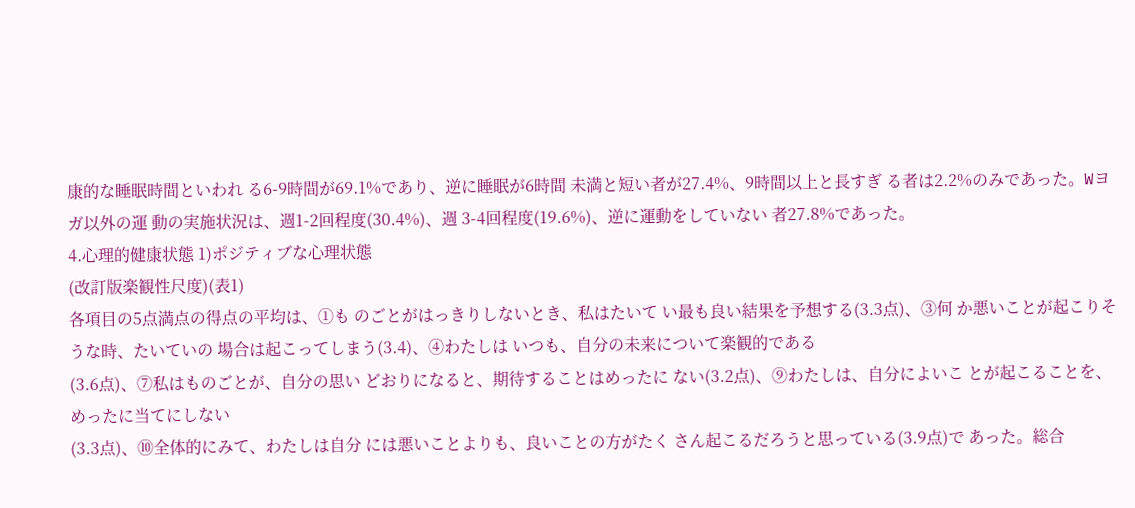康的な睡眠時間といわれ る6-9時間が69.1%であり、逆に睡眠が6時間 未満と短い者が27.4%、9時間以上と長すぎ る者は2.2%のみであった。Wヨガ以外の運 動の実施状況は、週1-2回程度(30.4%)、週 3-4回程度(19.6%)、逆に運動をしていない 者27.8%であった。
4.心理的健康状態 1)ポジティブな心理状態
(改訂版楽観性尺度)(表1)
各項目の5点満点の得点の平均は、①も のごとがはっきりしないとき、私はたいて い最も良い結果を予想する(3.3点)、③何 か悪いことが起こりそうな時、たいていの 場合は起こってしまう(3.4)、④わたしは いつも、自分の未来について楽観的である
(3.6点)、⑦私はものごとが、自分の思い どおりになると、期待することはめったに ない(3.2点)、⑨わたしは、自分によいこ とが起こることを、めったに当てにしない
(3.3点)、⑩全体的にみて、わたしは自分 には悪いことよりも、良いことの方がたく さん起こるだろうと思っている(3.9点)で あった。総合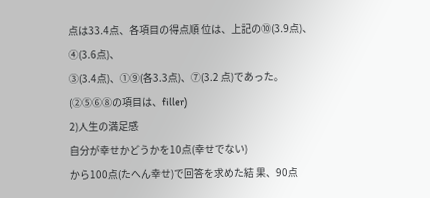点は33.4点、各項目の得点順 位は、上記の⑩(3.9点)、④(3.6点)、
③(3.4点)、①⑨(各3.3点)、⑦(3.2 点)であった。
(②⑤⑥⑧の項目は、filler)
2)人生の満足感
自分が幸せかどうかを10点(幸せでない)
から100点(たへん幸せ)で回答を求めた結 果、90点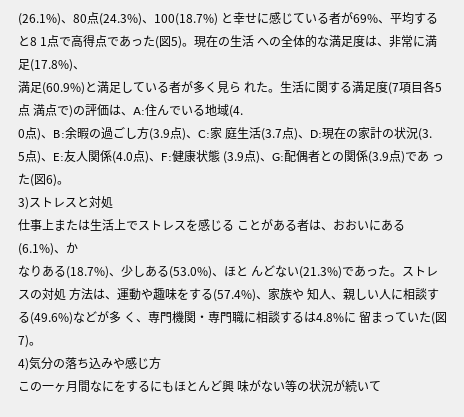(26.1%)、80点(24.3%)、100(18.7%) と幸せに感じている者が69%、平均すると8 1点で高得点であった(図5)。現在の生活 への全体的な満足度は、非常に満足(17.8%)、
満足(60.9%)と満足している者が多く見ら れた。生活に関する満足度(7項目各5点 満点で)の評価は、A:住んでいる地域(4.
0点)、B:余暇の過ごし方(3.9点)、C:家 庭生活(3.7点)、D:現在の家計の状況(3.
5点)、E:友人関係(4.0点)、F:健康状態 (3.9点)、G:配偶者との関係(3.9点)であ った(図6)。
3)ストレスと対処
仕事上または生活上でストレスを感じる ことがある者は、おおいにある(6.1%)、か
なりある(18.7%)、少しある(53.0%)、ほと んどない(21.3%)であった。ストレスの対処 方法は、運動や趣味をする(57.4%)、家族や 知人、親しい人に相談する(49.6%)などが多 く、専門機関・専門職に相談するは4.8%に 留まっていた(図7)。
4)気分の落ち込みや感じ方
この一ヶ月間なにをするにもほとんど興 味がない等の状況が続いて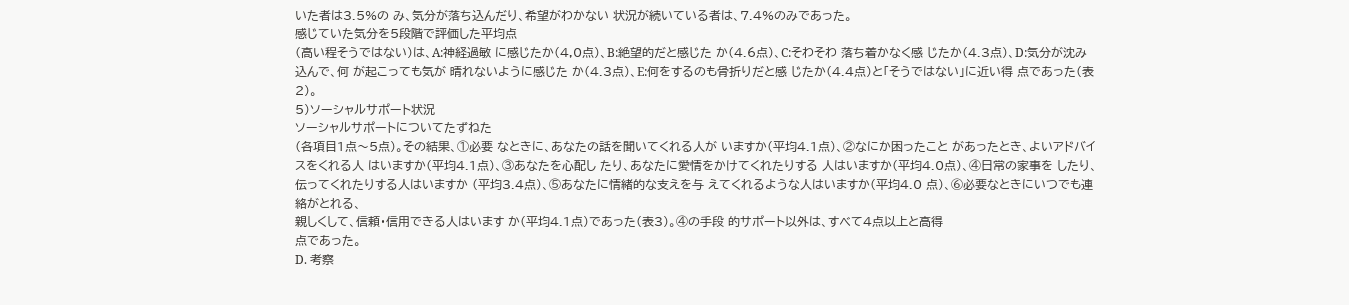いた者は3.5%の み、気分が落ち込んだり、希望がわかない 状況が続いている者は、7.4%のみであった。
感じていた気分を5段階で評価した平均点
(高い程そうではない)は、A:神経過敏 に感じたか(4,0点)、B:絶望的だと感じた か(4.6点)、C:そわそわ 落ち着かなく感 じたか(4.3点)、D:気分が沈み込んで、何 が起こっても気が 晴れないように感じた か(4.3点)、E:何をするのも骨折りだと感 じたか(4.4点)と「そうではない」に近い得 点であった(表2)。
5)ソーシャルサポート状況
ソーシャルサポートについてたずねた
(各項目1点〜5点)。その結果、①必要 なときに、あなたの話を聞いてくれる人が いますか(平均4.1点)、②なにか困ったこと があったとき、よいアドバイスをくれる人 はいますか(平均4.1点)、③あなたを心配し たり、あなたに愛情をかけてくれたりする 人はいますか(平均4.0点)、④日常の家事を したり、伝ってくれたりする人はいますか (平均3.4点)、⑤あなたに情緒的な支えを与 えてくれるような人はいますか(平均4.0 点)、⑥必要なときにいつでも連絡がとれる、
親しくして、信頼・信用できる人はいます か(平均4.1点)であった(表3)。④の手段 的サポート以外は、すべて4点以上と高得
点であった。
D. 考察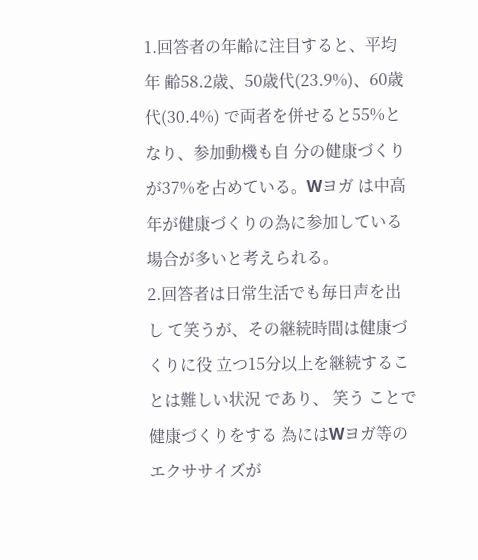1.回答者の年齢に注目すると、平均年 齢58.2歳、50歳代(23.9%)、60歳代(30.4%) で両者を併せると55%となり、参加動機も自 分の健康づくりが37%を占めている。Wヨガ は中高年が健康づくりの為に参加している 場合が多いと考えられる。
2.回答者は日常生活でも毎日声を出し て笑うが、その継続時間は健康づくりに役 立つ15分以上を継続することは難しい状況 であり、 笑う ことで健康づくりをする 為にはWヨガ等のエクササイズが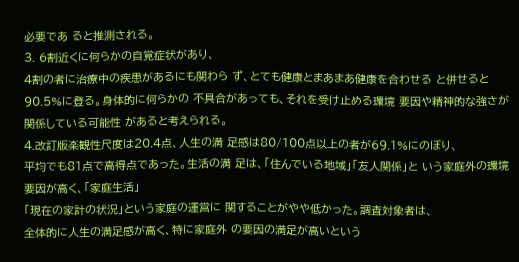必要であ ると推測される。
3. 6割近くに何らかの自覚症状があり、
4割の者に治療中の疾患があるにも関わら ず、とても健康とまあまあ健康を合わせる と併せると90.5%に登る。身体的に何らかの 不具合があっても、それを受け止める環境 要因や精神的な強さが関係している可能性 があると考えられる。
4.改訂版楽観性尺度は20.4点、人生の満 足感は80/100点以上の者が69.1%にのぼり、
平均でも81点で高得点であった。生活の満 足は、「住んでいる地域」「友人関係」と いう家庭外の環境要因が高く、「家庭生活」
「現在の家計の状況」という家庭の運営に 関することがやや低かった。調査対象者は、
全体的に人生の満足感が高く、特に家庭外 の要因の満足が高いという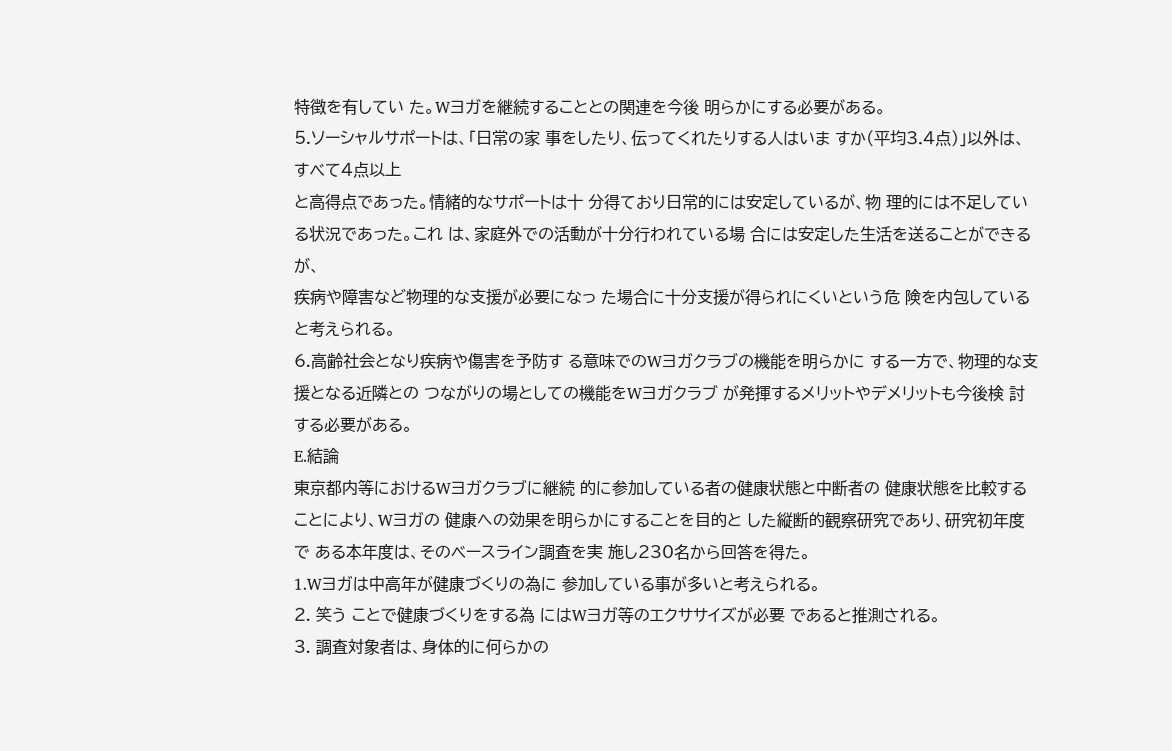特徴を有してい た。Wヨガを継続することとの関連を今後 明らかにする必要がある。
5.ソーシャルサポートは、「日常の家 事をしたり、伝ってくれたりする人はいま すか(平均3.4点)」以外は、すべて4点以上
と高得点であった。情緒的なサポートは十 分得ており日常的には安定しているが、物 理的には不足している状況であった。これ は、家庭外での活動が十分行われている場 合には安定した生活を送ることができるが、
疾病や障害など物理的な支援が必要になっ た場合に十分支援が得られにくいという危 険を内包していると考えられる。
6.高齢社会となり疾病や傷害を予防す る意味でのWヨガクラブの機能を明らかに する一方で、物理的な支援となる近隣との つながりの場としての機能をWヨガクラブ が発揮するメリットやデメリットも今後検 討する必要がある。
E.結論
東京都内等におけるWヨガクラブに継続 的に参加している者の健康状態と中断者の 健康状態を比較することにより、Wヨガの 健康への効果を明らかにすることを目的と した縦断的観察研究であり、研究初年度で ある本年度は、そのベースライン調査を実 施し230名から回答を得た。
1.Wヨガは中高年が健康づくりの為に 参加している事が多いと考えられる。
2. 笑う ことで健康づくりをする為 にはWヨガ等のエクササイズが必要 であると推測される。
3. 調査対象者は、身体的に何らかの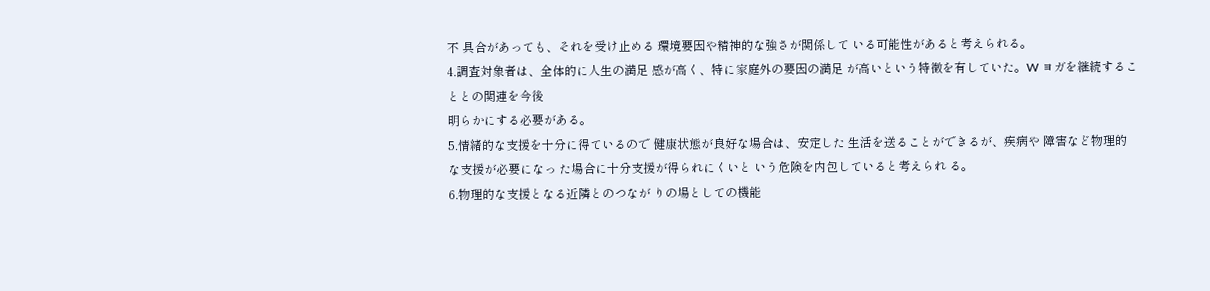不 具合があっても、それを受け止める 環境要因や精神的な強さが関係して いる可能性があると考えられる。
4.調査対象者は、全体的に人生の満足 感が高く、特に家庭外の要因の満足 が高いという特徴を有していた。W ヨガを継続することとの関連を今後
明らかにする必要がある。
5.情緒的な支援を十分に得ているので 健康状態が良好な場合は、安定した 生活を送ることができるが、疾病や 障害など物理的な支援が必要になっ た場合に十分支援が得られにくいと いう危険を内包していると考えられ る。
6.物理的な支援となる近隣とのつなが りの場としての機能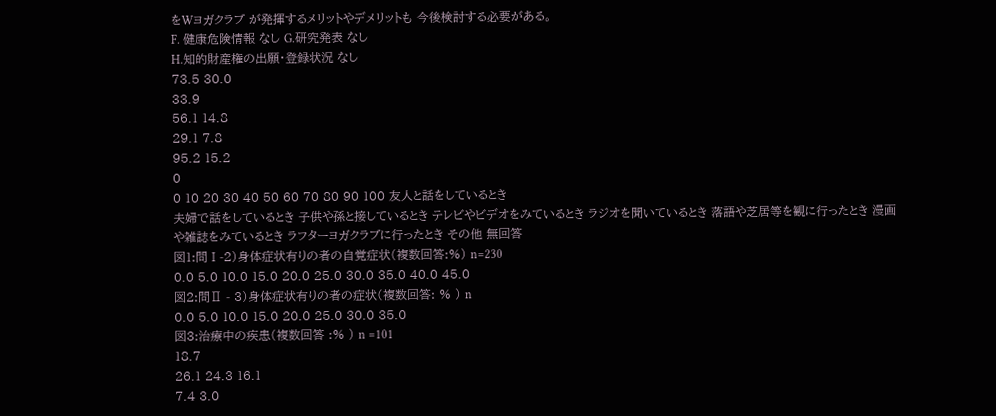をWヨガクラブ が発揮するメリットやデメリットも 今後検討する必要がある。
F. 健康危険情報 なし G.研究発表 なし
H.知的財産権の出願・登録状況 なし
73.5 30.0
33.9
56.1 14.8
29.1 7.8
95.2 15.2
0
0 10 20 30 40 50 60 70 80 90 100 友人と話をしているとき
夫婦で話をしているとき 子供や孫と接しているとき テレビやビデオをみているとき ラジオを聞いているとき 落語や芝居等を観に行ったとき 漫画や雑誌をみているとき ラフターヨガクラブに行ったとき その他 無回答
図1:問Ⅰ-2)身体症状有りの者の自覚症状(複数回答:%) n=230
0.0 5.0 10.0 15.0 20.0 25.0 30.0 35.0 40.0 45.0
図2:問Ⅱ - 3)身体症状有りの者の症状(複数回答: % ) n
0.0 5.0 10.0 15.0 20.0 25.0 30.0 35.0
図3:治療中の疾患(複数回答 :% ) n =101
18.7
26.1 24.3 16.1
7.4 3.0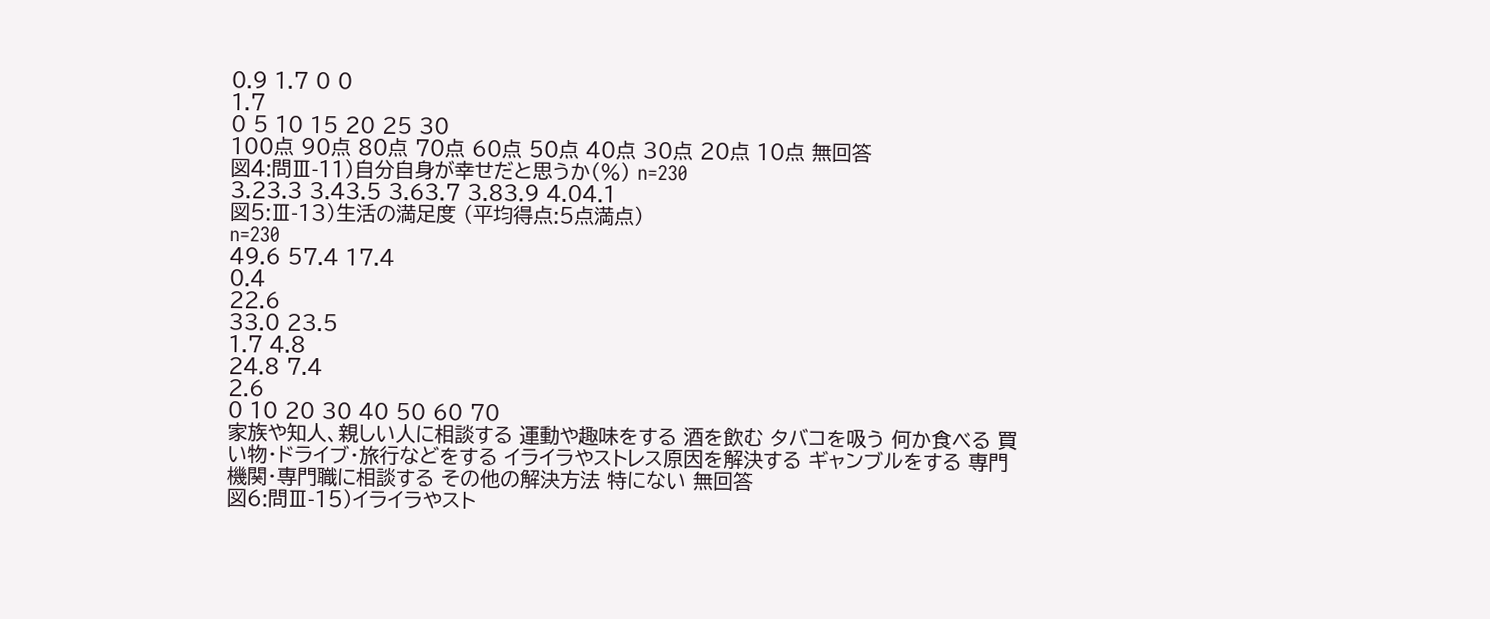0.9 1.7 0 0
1.7
0 5 10 15 20 25 30
100点 90点 80点 70点 60点 50点 40点 30点 20点 10点 無回答
図4:問Ⅲ-11)自分自身が幸せだと思うか(%) n=230
3.23.3 3.43.5 3.63.7 3.83.9 4.04.1
図5:Ⅲ-13)生活の満足度 (平均得点:5点満点)
n=230
49.6 57.4 17.4
0.4
22.6
33.0 23.5
1.7 4.8
24.8 7.4
2.6
0 10 20 30 40 50 60 70
家族や知人、親しい人に相談する 運動や趣味をする 酒を飲む タバコを吸う 何か食べる 買い物・ドライブ・旅行などをする イライラやストレス原因を解決する ギャンブルをする 専門機関・専門職に相談する その他の解決方法 特にない 無回答
図6:問Ⅲ-15)イライラやスト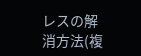レスの解消方法(複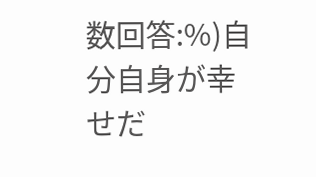数回答:%)自分自身が幸せだ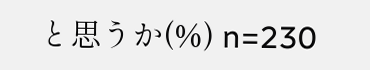と思うか(%) n=230